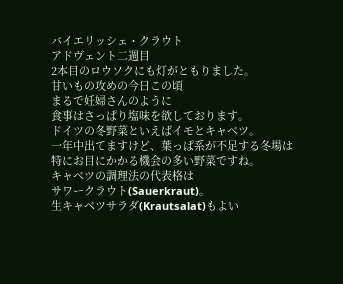バイエリッシェ・クラウト
アドヴェント二週目
2本目のロウソクにも灯がともりました。
甘いもの攻めの今日この頃
まるで妊婦さんのように
食事はさっぱり塩味を欲しております。
ドイツの冬野菜といえばイモとキャベツ。
一年中出てますけど、葉っぱ系が不足する冬場は
特にお目にかかる機会の多い野菜ですね。
キャベツの調理法の代表格は
サワークラウト(Sauerkraut)。
生キャベツサラダ(Krautsalat)もよい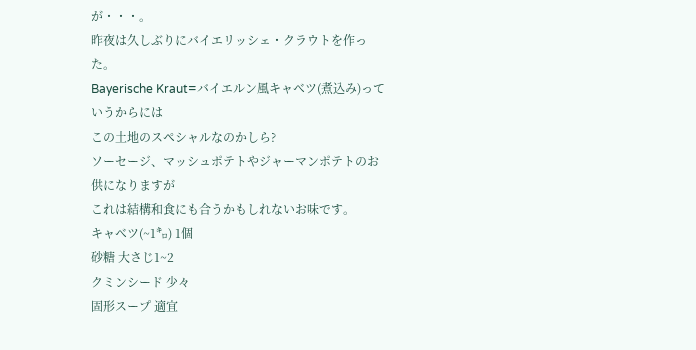が・・・。
昨夜は久しぶりにバイエリッシェ・クラウトを作った。
Bayerische Kraut=バイエルン風キャベツ(煮込み)っていうからには
この土地のスペシャルなのかしら?
ソーセージ、マッシュポテトやジャーマンポテトのお供になりますが
これは結構和食にも合うかもしれないお味です。
キャベツ(~1㌔) 1個
砂糖 大さじ1~2
クミンシード 少々
固形スープ 適宜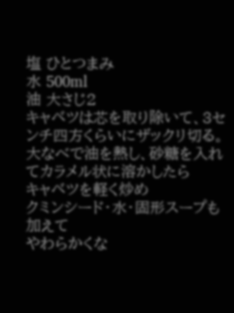塩 ひとつまみ
水 500ml
油 大さじ2
キャベツは芯を取り除いて、3センチ四方くらいにザックリ切る。
大なべで油を熱し、砂糖を入れてカラメル状に溶かしたら
キャベツを軽く炒め
クミンシード・水・固形スープも加えて
やわらかくな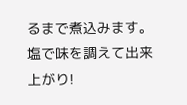るまで煮込みます。
塩で味を調えて出来上がり!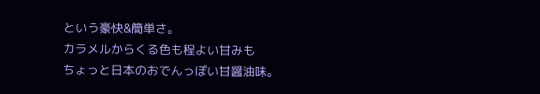という豪快&簡単さ。
カラメルからくる色も程よい甘みも
ちょっと日本のおでんっぽい甘醤油味。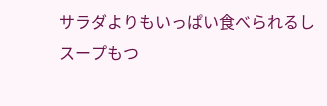サラダよりもいっぱい食べられるし
スープもつ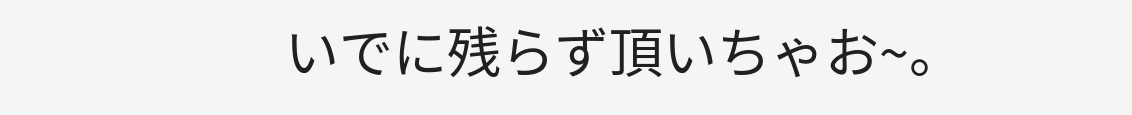いでに残らず頂いちゃお~。